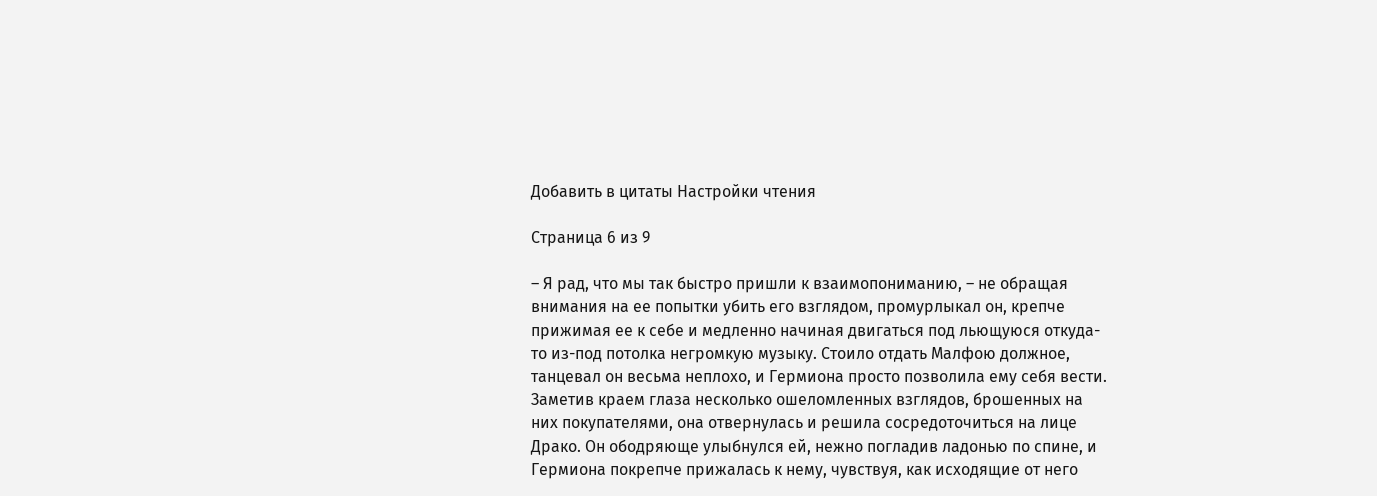Добавить в цитаты Настройки чтения

Страница 6 из 9

– Я рад, что мы так быстро пришли к взаимопониманию, – не обращая внимания на ее попытки убить его взглядом, промурлыкал он, крепче прижимая ее к себе и медленно начиная двигаться под льющуюся откуда-то из-под потолка негромкую музыку. Стоило отдать Малфою должное, танцевал он весьма неплохо, и Гермиона просто позволила ему себя вести. Заметив краем глаза несколько ошеломленных взглядов, брошенных на них покупателями, она отвернулась и решила сосредоточиться на лице Драко. Он ободряюще улыбнулся ей, нежно погладив ладонью по спине, и Гермиона покрепче прижалась к нему, чувствуя, как исходящие от него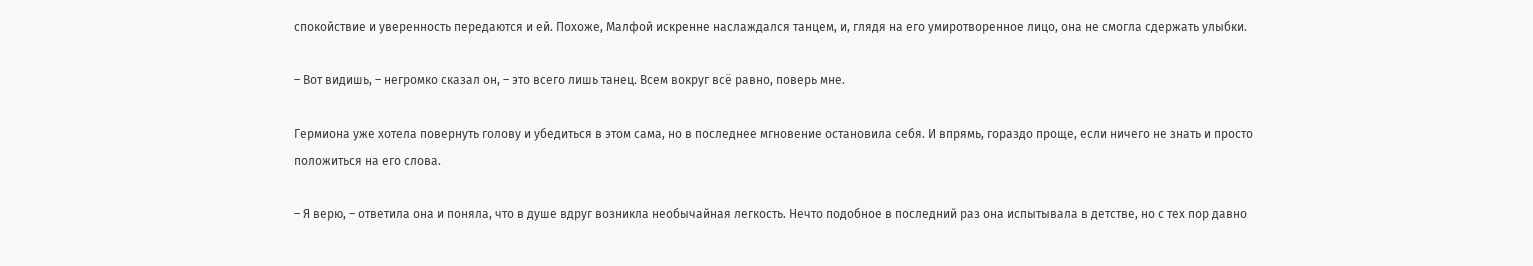спокойствие и уверенность передаются и ей. Похоже, Малфой искренне наслаждался танцем, и, глядя на его умиротворенное лицо, она не смогла сдержать улыбки.

– Вот видишь, – негромко сказал он, – это всего лишь танец. Всем вокруг всё равно, поверь мне.

Гермиона уже хотела повернуть голову и убедиться в этом сама, но в последнее мгновение остановила себя. И впрямь, гораздо проще, если ничего не знать и просто положиться на его слова.

– Я верю, – ответила она и поняла, что в душе вдруг возникла необычайная легкость. Нечто подобное в последний раз она испытывала в детстве, но с тех пор давно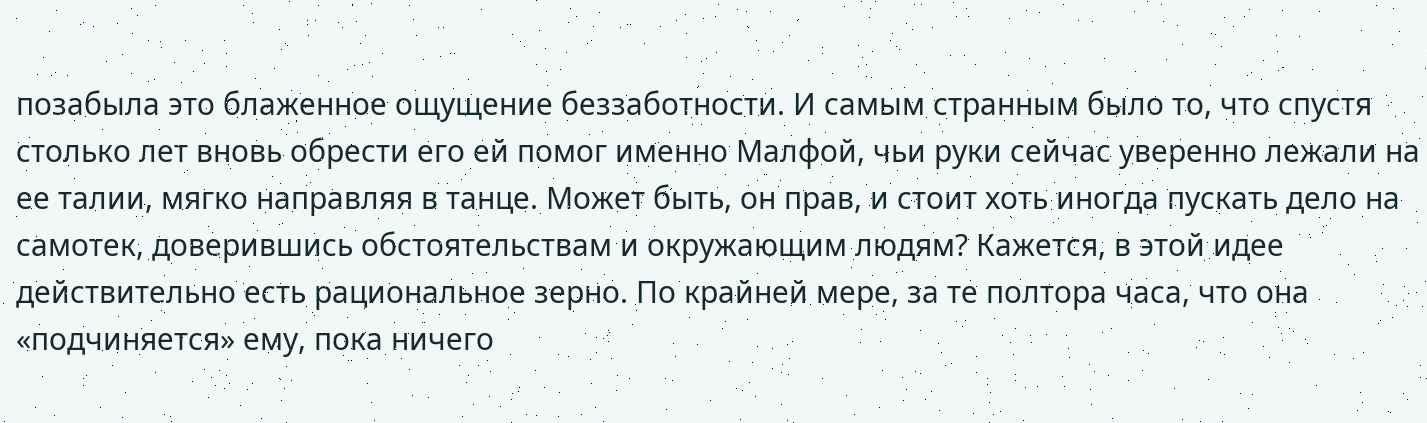позабыла это блаженное ощущение беззаботности. И самым странным было то, что спустя столько лет вновь обрести его ей помог именно Малфой, чьи руки сейчас уверенно лежали на ее талии, мягко направляя в танце. Может быть, он прав, и стоит хоть иногда пускать дело на самотек, доверившись обстоятельствам и окружающим людям? Кажется, в этой идее действительно есть рациональное зерно. По крайней мере, за те полтора часа, что она «подчиняется» ему, пока ничего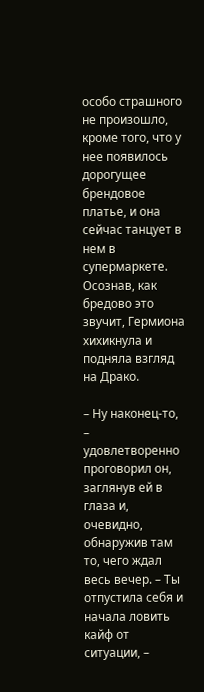особо страшного не произошло, кроме того, что у нее появилось дорогущее брендовое платье, и она сейчас танцует в нем в супермаркете. Осознав, как бредово это звучит, Гермиона хихикнула и подняла взгляд на Драко.

– Ну наконец-то, – удовлетворенно проговорил он, заглянув ей в глаза и, очевидно, обнаружив там то, чего ждал весь вечер. – Ты отпустила себя и начала ловить кайф от ситуации, –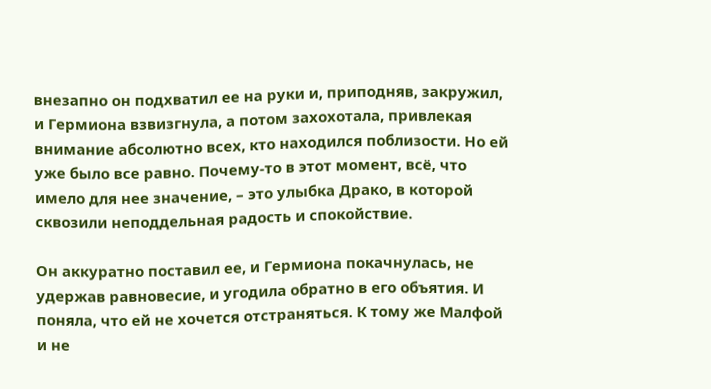внезапно он подхватил ее на руки и, приподняв, закружил, и Гермиона взвизгнула, а потом захохотала, привлекая внимание абсолютно всех, кто находился поблизости. Но ей уже было все равно. Почему-то в этот момент, всё, что имело для нее значение, – это улыбка Драко, в которой сквозили неподдельная радость и спокойствие.

Он аккуратно поставил ее, и Гермиона покачнулась, не удержав равновесие, и угодила обратно в его объятия. И поняла, что ей не хочется отстраняться. К тому же Малфой и не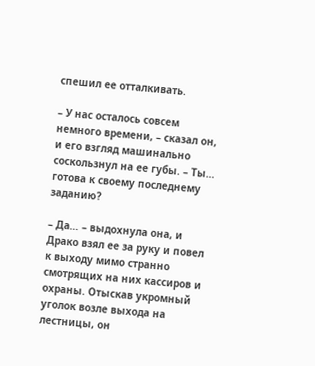спешил ее отталкивать.

– У нас осталось совсем немного времени, – сказал он, и его взгляд машинально соскользнул на ее губы. – Ты… готова к своему последнему заданию?

– Да… – выдохнула она, и Драко взял ее за руку и повел к выходу мимо странно смотрящих на них кассиров и охраны. Отыскав укромный уголок возле выхода на лестницы, он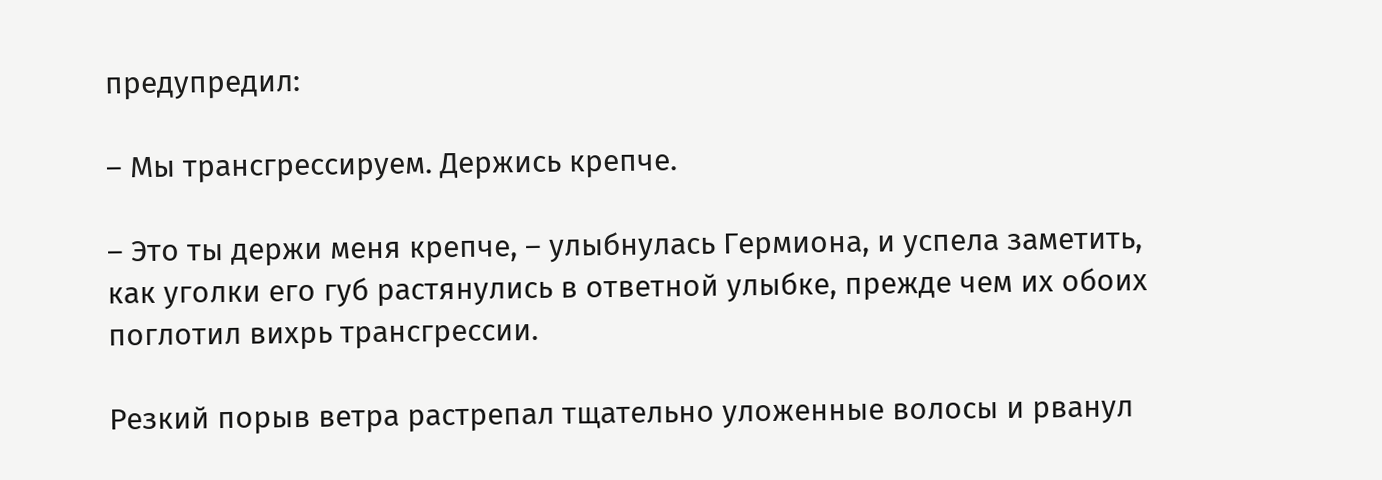предупредил:

– Мы трансгрессируем. Держись крепче.

– Это ты держи меня крепче, – улыбнулась Гермиона, и успела заметить, как уголки его губ растянулись в ответной улыбке, прежде чем их обоих поглотил вихрь трансгрессии.

Резкий порыв ветра растрепал тщательно уложенные волосы и рванул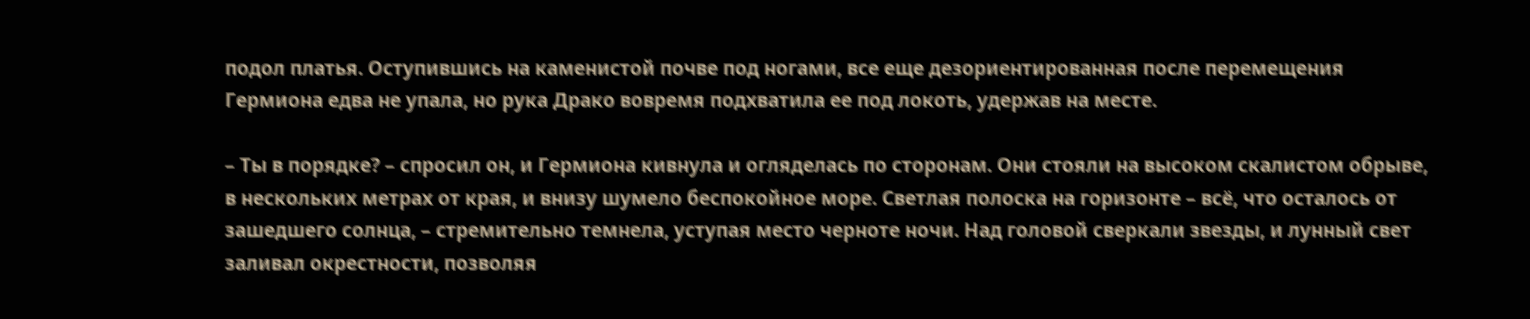подол платья. Оступившись на каменистой почве под ногами, все еще дезориентированная после перемещения Гермиона едва не упала, но рука Драко вовремя подхватила ее под локоть, удержав на месте.

– Ты в порядке? – спросил он, и Гермиона кивнула и огляделась по сторонам. Они стояли на высоком скалистом обрыве, в нескольких метрах от края, и внизу шумело беспокойное море. Светлая полоска на горизонте – всё, что осталось от зашедшего солнца, – стремительно темнела, уступая место черноте ночи. Над головой сверкали звезды, и лунный свет заливал окрестности, позволяя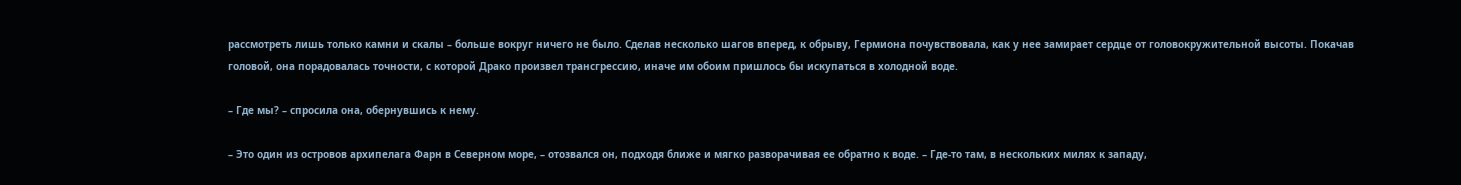рассмотреть лишь только камни и скалы – больше вокруг ничего не было. Сделав несколько шагов вперед, к обрыву, Гермиона почувствовала, как у нее замирает сердце от головокружительной высоты. Покачав головой, она порадовалась точности, с которой Драко произвел трансгрессию, иначе им обоим пришлось бы искупаться в холодной воде.

– Где мы? – спросила она, обернувшись к нему.

– Это один из островов архипелага Фарн в Северном море, – отозвался он, подходя ближе и мягко разворачивая ее обратно к воде. – Где-то там, в нескольких милях к западу,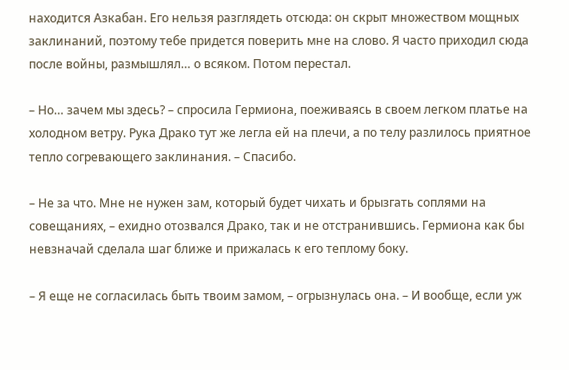находится Азкабан. Его нельзя разглядеть отсюда: он скрыт множеством мощных заклинаний, поэтому тебе придется поверить мне на слово. Я часто приходил сюда после войны, размышлял… о всяком. Потом перестал.

– Но… зачем мы здесь? – спросила Гермиона, поеживаясь в своем легком платье на холодном ветру. Рука Драко тут же легла ей на плечи, а по телу разлилось приятное тепло согревающего заклинания. – Спасибо.

– Не за что. Мне не нужен зам, который будет чихать и брызгать соплями на совещаниях, – ехидно отозвался Драко, так и не отстранившись. Гермиона как бы невзначай сделала шаг ближе и прижалась к его теплому боку.

– Я еще не согласилась быть твоим замом, – огрызнулась она. – И вообще, если уж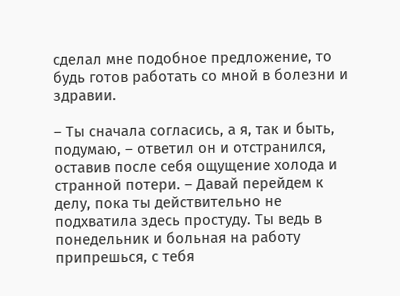сделал мне подобное предложение, то будь готов работать со мной в болезни и здравии.

– Ты сначала согласись, а я, так и быть, подумаю, – ответил он и отстранился, оставив после себя ощущение холода и странной потери. – Давай перейдем к делу, пока ты действительно не подхватила здесь простуду. Ты ведь в понедельник и больная на работу припрешься, с тебя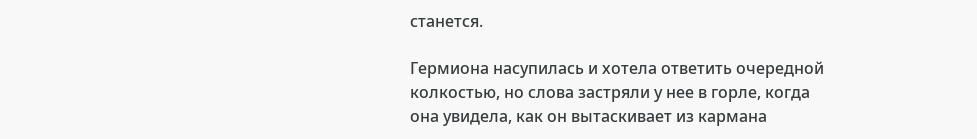станется.

Гермиона насупилась и хотела ответить очередной колкостью, но слова застряли у нее в горле, когда она увидела, как он вытаскивает из кармана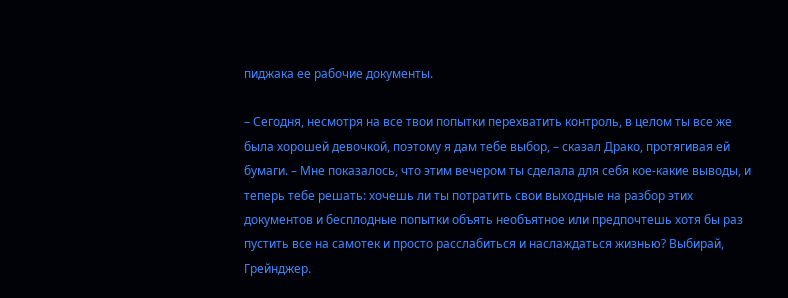пиджака ее рабочие документы.

– Сегодня, несмотря на все твои попытки перехватить контроль, в целом ты все же была хорошей девочкой, поэтому я дам тебе выбор, – сказал Драко, протягивая ей бумаги. – Мне показалось, что этим вечером ты сделала для себя кое-какие выводы, и теперь тебе решать: хочешь ли ты потратить свои выходные на разбор этих документов и бесплодные попытки объять необъятное или предпочтешь хотя бы раз пустить все на самотек и просто расслабиться и наслаждаться жизнью? Выбирай, Грейнджер.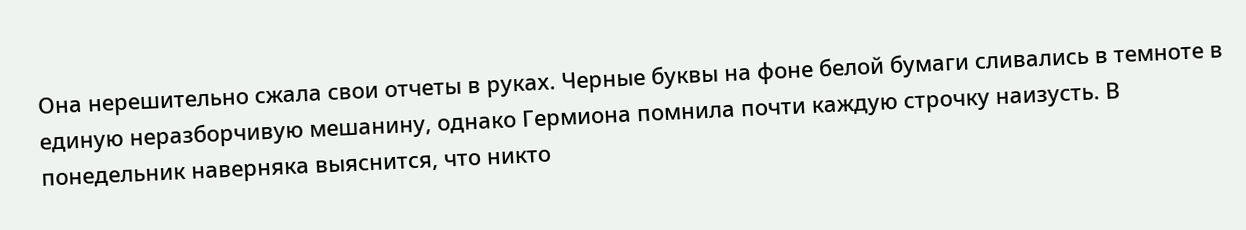Она нерешительно сжала свои отчеты в руках. Черные буквы на фоне белой бумаги сливались в темноте в единую неразборчивую мешанину, однако Гермиона помнила почти каждую строчку наизусть. В понедельник наверняка выяснится, что никто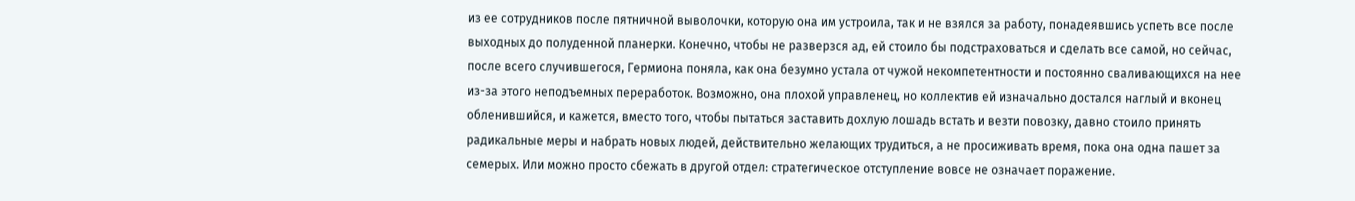из ее сотрудников после пятничной выволочки, которую она им устроила, так и не взялся за работу, понадеявшись успеть все после выходных до полуденной планерки. Конечно, чтобы не разверзся ад, ей стоило бы подстраховаться и сделать все самой, но сейчас, после всего случившегося, Гермиона поняла, как она безумно устала от чужой некомпетентности и постоянно сваливающихся на нее из-за этого неподъемных переработок. Возможно, она плохой управленец, но коллектив ей изначально достался наглый и вконец обленившийся, и кажется, вместо того, чтобы пытаться заставить дохлую лошадь встать и везти повозку, давно стоило принять радикальные меры и набрать новых людей, действительно желающих трудиться, а не просиживать время, пока она одна пашет за семерых. Или можно просто сбежать в другой отдел: стратегическое отступление вовсе не означает поражение.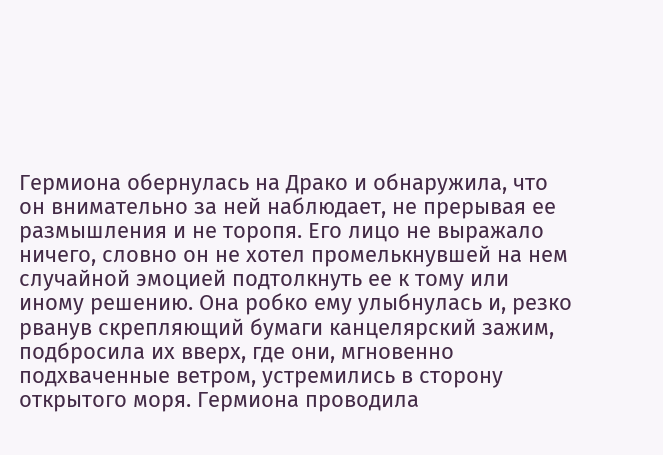Гермиона обернулась на Драко и обнаружила, что он внимательно за ней наблюдает, не прерывая ее размышления и не торопя. Его лицо не выражало ничего, словно он не хотел промелькнувшей на нем случайной эмоцией подтолкнуть ее к тому или иному решению. Она робко ему улыбнулась и, резко рванув скрепляющий бумаги канцелярский зажим, подбросила их вверх, где они, мгновенно подхваченные ветром, устремились в сторону открытого моря. Гермиона проводила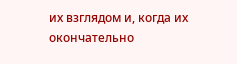их взглядом и, когда их окончательно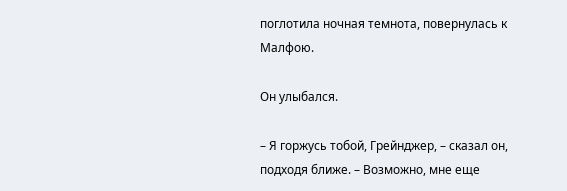поглотила ночная темнота, повернулась к Малфою.

Он улыбался.

– Я горжусь тобой, Грейнджер, – сказал он, подходя ближе. – Возможно, мне еще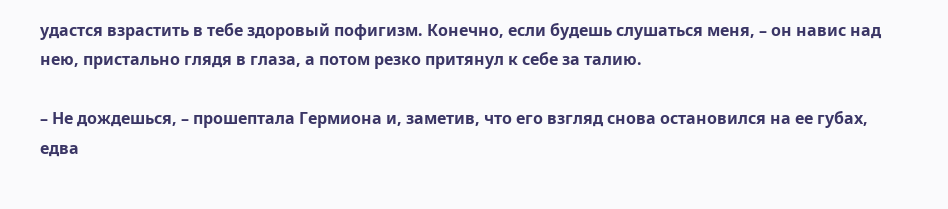удастся взрастить в тебе здоровый пофигизм. Конечно, если будешь слушаться меня, – он навис над нею, пристально глядя в глаза, а потом резко притянул к себе за талию.

– Не дождешься, – прошептала Гермиона и, заметив, что его взгляд снова остановился на ее губах, едва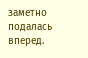заметно подалась вперед.